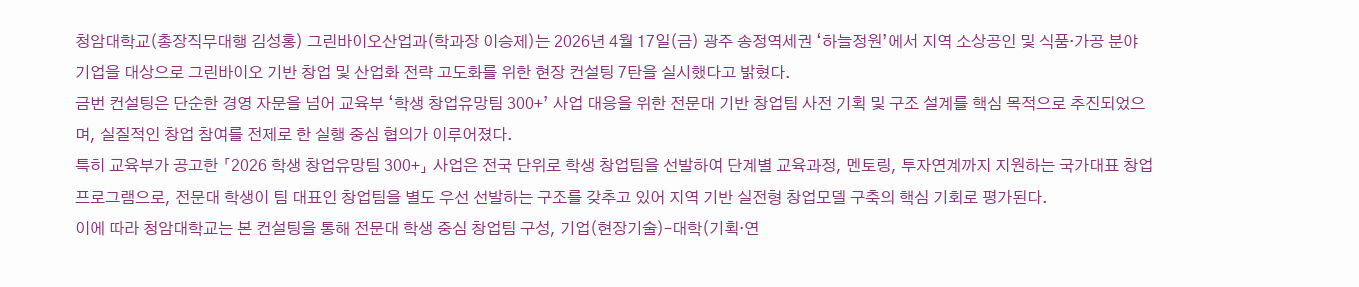청암대학교(총장직무대행 김성홍) 그린바이오산업과(학과장 이승제)는 2026년 4월 17일(금) 광주 송정역세권 ‘하늘정원’에서 지역 소상공인 및 식품·가공 분야 기업을 대상으로 그린바이오 기반 창업 및 산업화 전략 고도화를 위한 현장 컨설팅 7탄을 실시했다고 밝혔다.
금번 컨설팅은 단순한 경영 자문을 넘어 교육부 ‘학생 창업유망팀 300+’ 사업 대응을 위한 전문대 기반 창업팀 사전 기획 및 구조 설계를 핵심 목적으로 추진되었으며, 실질적인 창업 참여를 전제로 한 실행 중심 협의가 이루어졌다.
특히 교육부가 공고한 「2026 학생 창업유망팀 300+」 사업은 전국 단위로 학생 창업팀을 선발하여 단계별 교육과정, 멘토링, 투자연계까지 지원하는 국가대표 창업 프로그램으로, 전문대 학생이 팀 대표인 창업팀을 별도 우선 선발하는 구조를 갖추고 있어 지역 기반 실전형 창업모델 구축의 핵심 기회로 평가된다.
이에 따라 청암대학교는 본 컨설팅을 통해 전문대 학생 중심 창업팀 구성, 기업(현장기술)–대학(기획·연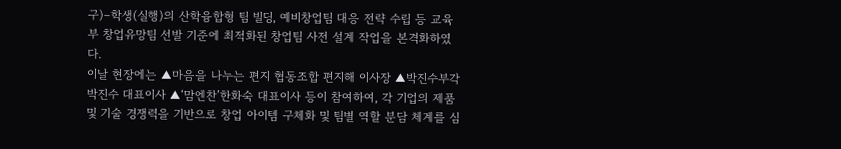구)–학생(실행)의 산학융합형 팀 빌딩, 예비창업팀 대응 전략 수립 등 교육부 창업유망팀 선발 기준에 최적화된 창업팀 사전 설계 작업을 본격화하였다.
이날 현장에는 ▲마음을 나누는 편지 협동조합 편지해 이사장 ▲박진수부각 박진수 대표이사 ▲‘맘엔찬’한화숙 대표이사 등이 참여하여, 각 기업의 제품 및 기술 경쟁력을 기반으로 창업 아이템 구체화 및 팀별 역할 분담 체계를 심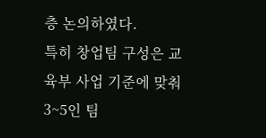층 논의하였다.
특히 창업팀 구성은 교육부 사업 기준에 맞춰 3~5인 팀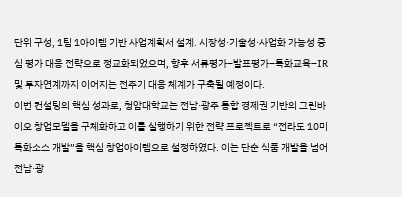단위 구성, 1팀 1아이템 기반 사업계획서 설계. 시장성·기술성·사업화 가능성 중심 평가 대응 전략으로 정교화되었으며, 향후 서류평가–발표평가–특화교육–IR 및 투자연계까지 이어지는 전주기 대응 체계가 구축될 예정이다.
이번 컨설팅의 핵심 성과로, 청암대학교는 전남·광주 통합 경제권 기반의 그린바이오 창업모델을 구체화하고 이를 실행하기 위한 전략 프로젝트로 “전라도 10미 특화소스 개발”을 핵심 창업아이템으로 설정하였다. 이는 단순 식품 개발을 넘어 전남·광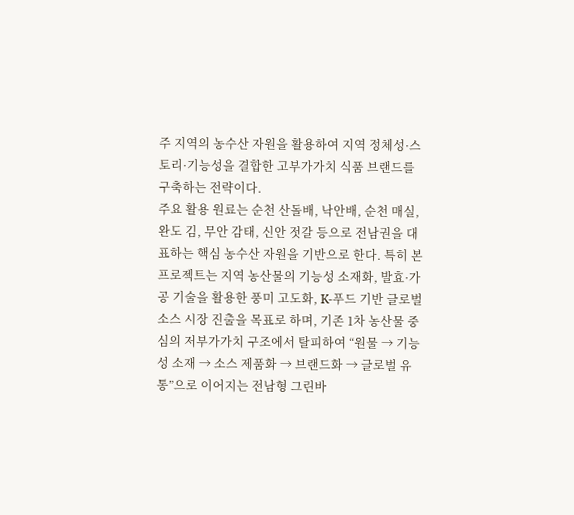주 지역의 농수산 자원을 활용하여 지역 정체성·스토리·기능성을 결합한 고부가가치 식품 브랜드를 구축하는 전략이다.
주요 활용 원료는 순천 산돌배, 낙안배, 순천 매실, 완도 김, 무안 감태, 신안 젓갈 등으로 전남권을 대표하는 핵심 농수산 자원을 기반으로 한다. 특히 본 프로젝트는 지역 농산물의 기능성 소재화, 발효·가공 기술을 활용한 풍미 고도화, K-푸드 기반 글로벌 소스 시장 진출을 목표로 하며, 기존 1차 농산물 중심의 저부가가치 구조에서 탈피하여 “원물 → 기능성 소재 → 소스 제품화 → 브랜드화 → 글로벌 유통”으로 이어지는 전남형 그린바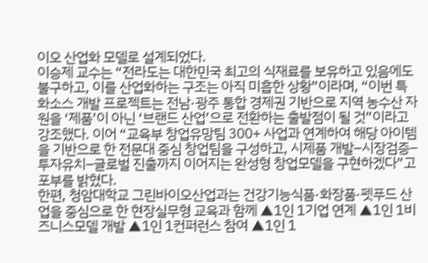이오 산업화 모델로 설계되었다.
이승제 교수는 “전라도는 대한민국 최고의 식재료를 보유하고 있음에도 불구하고, 이를 산업화하는 구조는 아직 미흡한 상황”이라며, “이번 특화소스 개발 프로젝트는 전남·광주 통합 경제권 기반으로 지역 농수산 자원을 ‘제품’이 아닌 ‘브랜드 산업’으로 전환하는 출발점이 될 것”이라고 강조했다. 이어 “교육부 창업유망팀 300+ 사업과 연계하여 해당 아이템을 기반으로 한 전문대 중심 창업팀을 구성하고, 시제품 개발–시장검증–투자유치–글로벌 진출까지 이어지는 완성형 창업모델을 구현하겠다”고 포부를 밝혔다.
한편, 청암대학교 그린바이오산업과는 건강기능식품·화장품·펫푸드 산업을 중심으로 한 현장실무형 교육과 함께 ▲1인 1기업 연계 ▲1인 1비즈니스모델 개발 ▲1인 1컨퍼런스 참여 ▲1인 1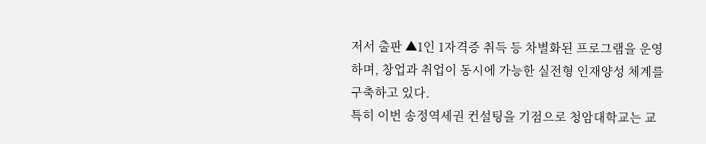저서 출판 ▲1인 1자격증 취득 등 차별화된 프로그램을 운영하며, 창업과 취업이 동시에 가능한 실전형 인재양성 체계를 구축하고 있다.
특히 이번 송정역세권 컨설팅을 기점으로 청암대학교는 교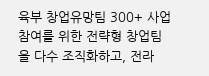육부 창업유망팀 300+ 사업 참여를 위한 전략형 창업팀을 다수 조직화하고, 전라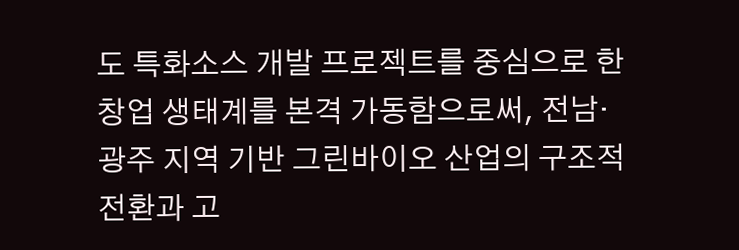도 특화소스 개발 프로젝트를 중심으로 한 창업 생태계를 본격 가동함으로써, 전남·광주 지역 기반 그린바이오 산업의 구조적 전환과 고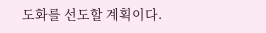도화를 선도할 계획이다.